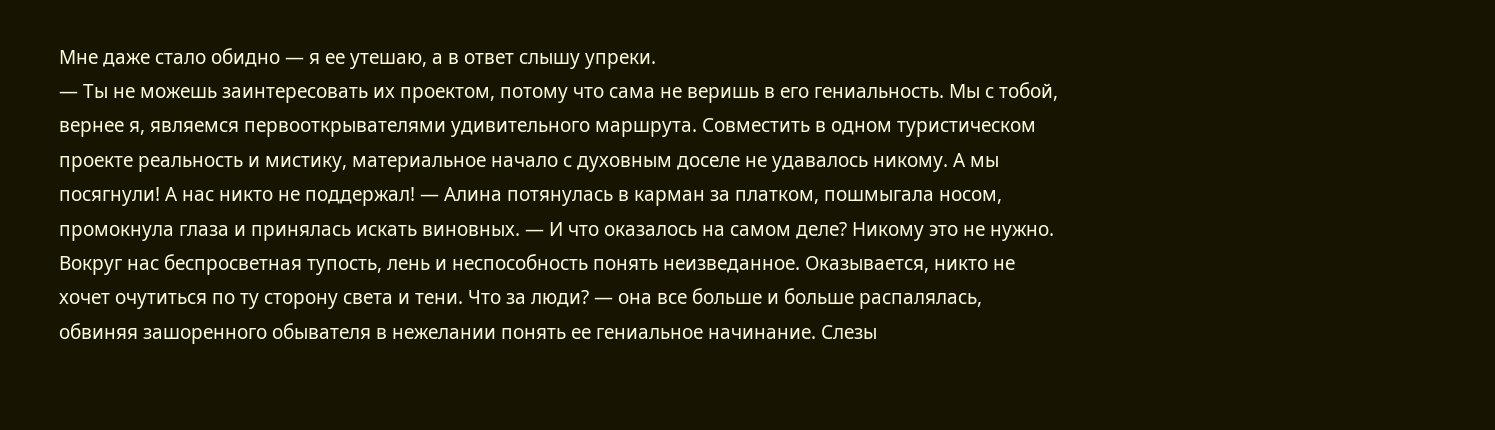Мне даже стало обидно — я ее утешаю, а в ответ слышу упреки.
— Ты не можешь заинтересовать их проектом, потому что сама не веришь в его гениальность. Мы с тобой, вернее я, являемся первооткрывателями удивительного маршрута. Совместить в одном туристическом проекте реальность и мистику, материальное начало с духовным доселе не удавалось никому. А мы посягнули! А нас никто не поддержал! — Алина потянулась в карман за платком, пошмыгала носом, промокнула глаза и принялась искать виновных. — И что оказалось на самом деле? Никому это не нужно. Вокруг нас беспросветная тупость, лень и неспособность понять неизведанное. Оказывается, никто не хочет очутиться по ту сторону света и тени. Что за люди? — она все больше и больше распалялась, обвиняя зашоренного обывателя в нежелании понять ее гениальное начинание. Слезы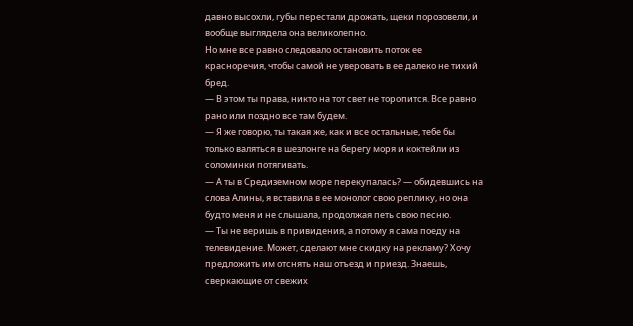давно высохли, губы перестали дрожать, щеки порозовели, и вообще выглядела она великолепно.
Но мне все равно следовало остановить поток ее красноречия, чтобы самой не уверовать в ее далеко не тихий бред.
— В этом ты права, никто на тот свет не торопится. Все равно рано или поздно все там будем.
— Я же говорю, ты такая же, как и все остальные, тебе бы только валяться в шезлонге на берегу моря и коктейли из соломинки потягивать.
— А ты в Средиземном море перекупалась? — обидевшись на слова Алины, я вставила в ее монолог свою реплику, но она будто меня и не слышала, продолжая петь свою песню.
— Ты не веришь в привидения, а потому я сама поеду на телевидение. Может, сделают мне скидку на рекламу? Хочу предложить им отснять наш отъезд и приезд. Знаешь, сверкающие от свежих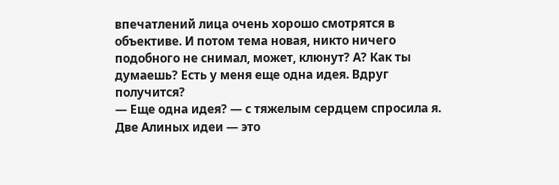впечатлений лица очень хорошо смотрятся в объективе. И потом тема новая, никто ничего подобного не снимал, может, клюнут? А? Как ты думаешь? Есть у меня еще одна идея. Вдруг получится?
— Еще одна идея? — с тяжелым сердцем спросила я. Две Алиных идеи — это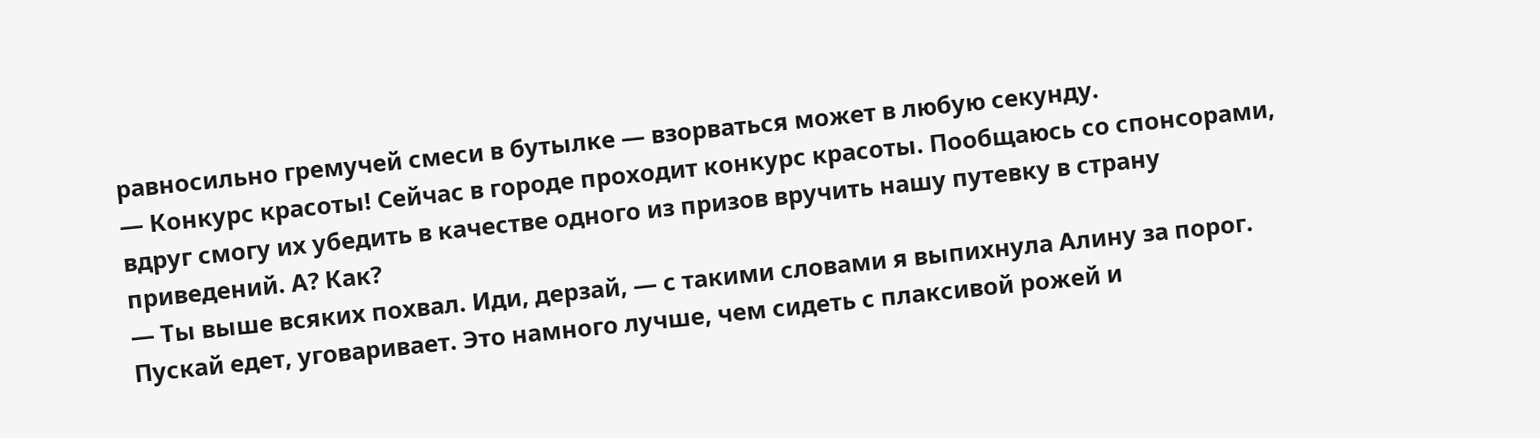равносильно гремучей смеси в бутылке — взорваться может в любую секунду.
— Конкурс красоты! Сейчас в городе проходит конкурс красоты. Пообщаюсь со спонсорами, вдруг смогу их убедить в качестве одного из призов вручить нашу путевку в страну приведений. А? Как?
— Ты выше всяких похвал. Иди, дерзай, — с такими словами я выпихнула Алину за порог. Пускай едет, уговаривает. Это намного лучше, чем сидеть с плаксивой рожей и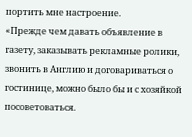портить мне настроение.
«Прежде чем давать объявление в газету, заказывать рекламные ролики, звонить в Англию и договариваться о гостинице, можно было бы и с хозяйкой посоветоваться.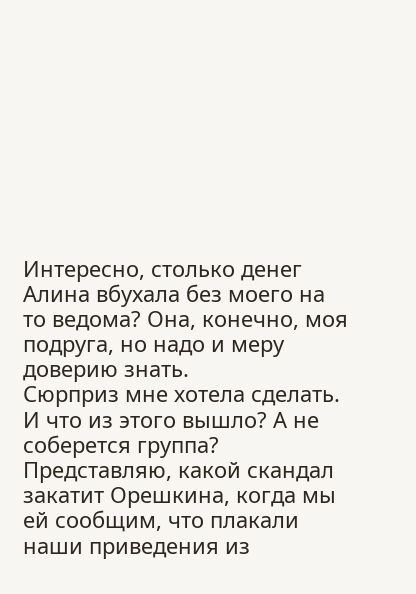Интересно, столько денег Алина вбухала без моего на то ведома? Она, конечно, моя подруга, но надо и меру доверию знать.
Сюрприз мне хотела сделать. И что из этого вышло? А не соберется группа? Представляю, какой скандал закатит Орешкина, когда мы ей сообщим, что плакали наши приведения из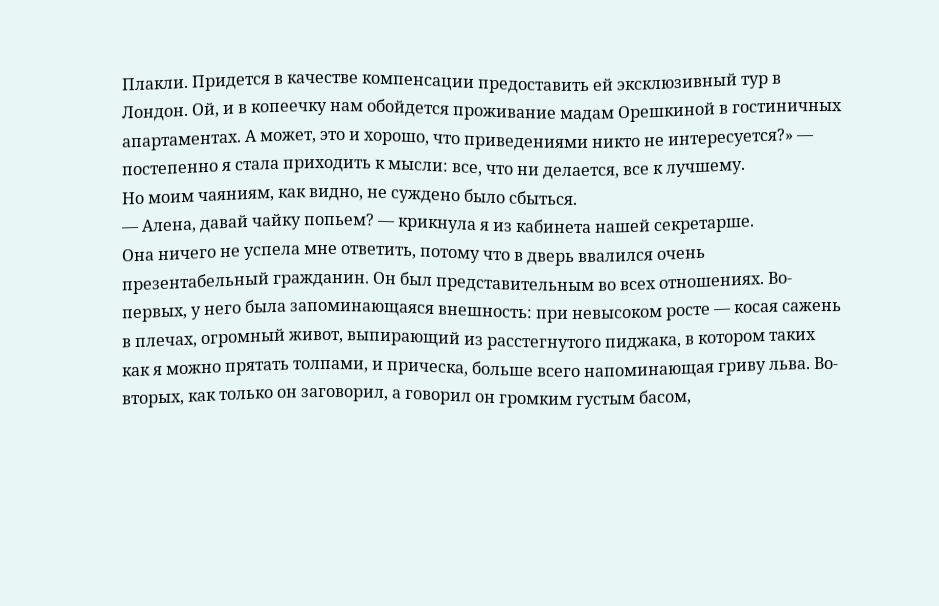Плакли. Придется в качестве компенсации предоставить ей эксклюзивный тур в Лондон. Ой, и в копеечку нам обойдется проживание мадам Орешкиной в гостиничных апартаментах. А может, это и хорошо, что приведениями никто не интересуется?» — постепенно я стала приходить к мысли: все, что ни делается, все к лучшему.
Но моим чаяниям, как видно, не суждено было сбыться.
— Алена, давай чайку попьем? — крикнула я из кабинета нашей секретарше.
Она ничего не успела мне ответить, потому что в дверь ввалился очень презентабельный гражданин. Он был представительным во всех отношениях. Во-первых, у него была запоминающаяся внешность: при невысоком росте — косая сажень в плечах, огромный живот, выпирающий из расстегнутого пиджака, в котором таких как я можно прятать толпами, и прическа, больше всего напоминающая гриву льва. Во-вторых, как только он заговорил, а говорил он громким густым басом,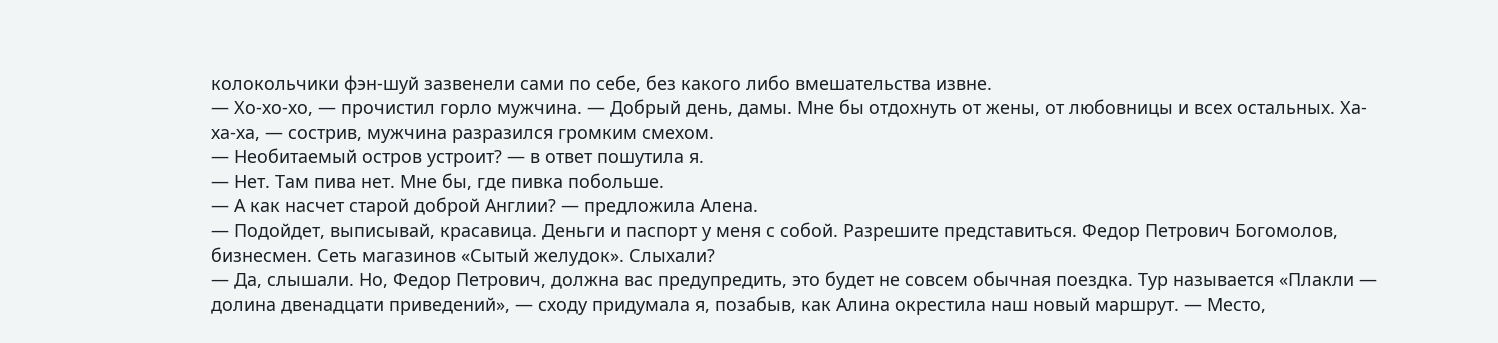колокольчики фэн-шуй зазвенели сами по себе, без какого либо вмешательства извне.
— Хо-хо-хо, — прочистил горло мужчина. — Добрый день, дамы. Мне бы отдохнуть от жены, от любовницы и всех остальных. Ха-ха-ха, — сострив, мужчина разразился громким смехом.
— Необитаемый остров устроит? — в ответ пошутила я.
— Нет. Там пива нет. Мне бы, где пивка побольше.
— А как насчет старой доброй Англии? — предложила Алена.
— Подойдет, выписывай, красавица. Деньги и паспорт у меня с собой. Разрешите представиться. Федор Петрович Богомолов, бизнесмен. Сеть магазинов «Сытый желудок». Слыхали?
— Да, слышали. Но, Федор Петрович, должна вас предупредить, это будет не совсем обычная поездка. Тур называется «Плакли — долина двенадцати приведений», — сходу придумала я, позабыв, как Алина окрестила наш новый маршрут. — Место,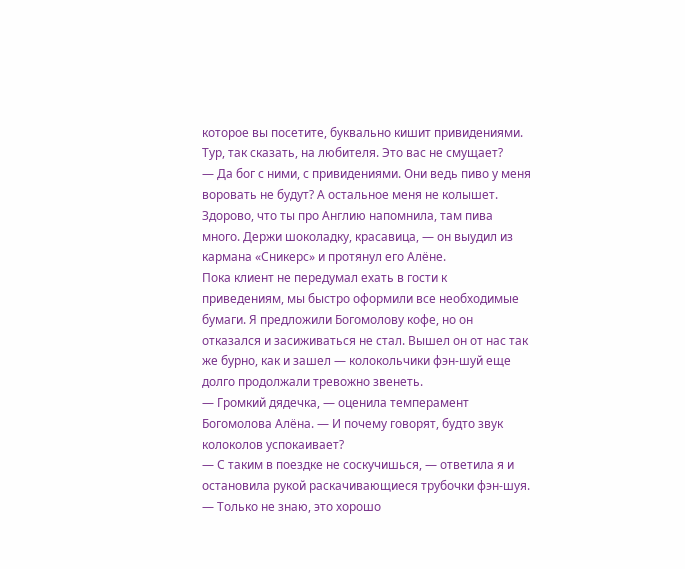которое вы посетите, буквально кишит привидениями. Тур, так сказать, на любителя. Это вас не смущает?
— Да бог с ними, с привидениями. Они ведь пиво у меня воровать не будут? А остальное меня не колышет. Здорово, что ты про Англию напомнила, там пива много. Держи шоколадку, красавица, — он выудил из кармана «Сникерс» и протянул его Алёне.
Пока клиент не передумал ехать в гости к приведениям, мы быстро оформили все необходимые бумаги. Я предложили Богомолову кофе, но он отказался и засиживаться не стал. Вышел он от нас так же бурно, как и зашел — колокольчики фэн-шуй еще долго продолжали тревожно звенеть.
— Громкий дядечка, — оценила темперамент Богомолова Алёна. — И почему говорят, будто звук колоколов успокаивает?
— С таким в поездке не соскучишься, — ответила я и остановила рукой раскачивающиеся трубочки фэн-шуя. — Только не знаю, это хорошо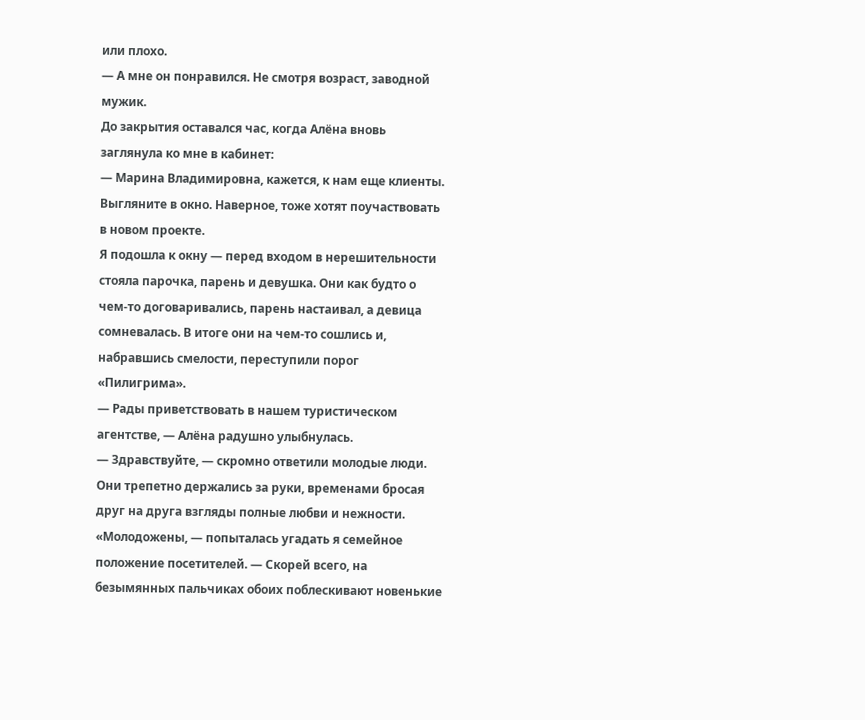или плохо.
— А мне он понравился. Не смотря возраст, заводной мужик.
До закрытия оставался час, когда Алёна вновь заглянула ко мне в кабинет:
— Марина Владимировна, кажется, к нам еще клиенты. Выгляните в окно. Наверное, тоже хотят поучаствовать в новом проекте.
Я подошла к окну — перед входом в нерешительности стояла парочка, парень и девушка. Они как будто о чем-то договаривались, парень настаивал, а девица сомневалась. В итоге они на чем-то сошлись и, набравшись смелости, переступили порог «Пилигрима».
— Рады приветствовать в нашем туристическом агентстве, — Алёна радушно улыбнулась.
— Здравствуйте, — скромно ответили молодые люди. Они трепетно держались за руки, временами бросая друг на друга взгляды полные любви и нежности.
«Молодожены, — попыталась угадать я семейное положение посетителей. — Скорей всего, на безымянных пальчиках обоих поблескивают новенькие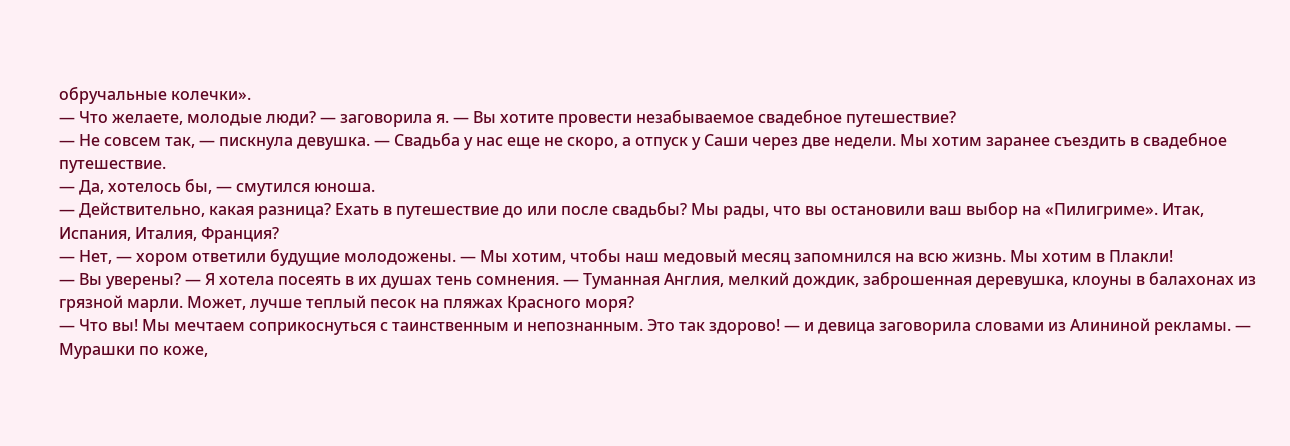обручальные колечки».
— Что желаете, молодые люди? — заговорила я. — Вы хотите провести незабываемое свадебное путешествие?
— Не совсем так, — пискнула девушка. — Свадьба у нас еще не скоро, а отпуск у Саши через две недели. Мы хотим заранее съездить в свадебное путешествие.
— Да, хотелось бы, — смутился юноша.
— Действительно, какая разница? Ехать в путешествие до или после свадьбы? Мы рады, что вы остановили ваш выбор на «Пилигриме». Итак, Испания, Италия, Франция?
— Нет, — хором ответили будущие молодожены. — Мы хотим, чтобы наш медовый месяц запомнился на всю жизнь. Мы хотим в Плакли!
— Вы уверены? — Я хотела посеять в их душах тень сомнения. — Туманная Англия, мелкий дождик, заброшенная деревушка, клоуны в балахонах из грязной марли. Может, лучше теплый песок на пляжах Красного моря?
— Что вы! Мы мечтаем соприкоснуться с таинственным и непознанным. Это так здорово! — и девица заговорила словами из Алининой рекламы. — Мурашки по коже,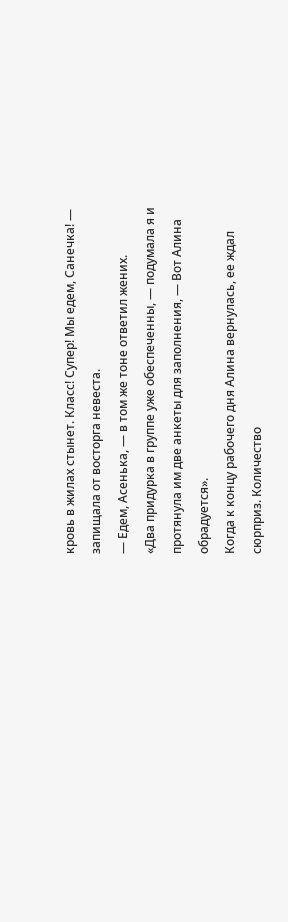кровь в жилах стынет. Класс! Супер! Мы едем, Санечка! — запищала от восторга невеста.
— Едем, Асенька, — в том же тоне ответил жених.
«Два придурка в группе уже обеспеченны, — подумала я и протянула им две анкеты для заполнения, — Вот Алина обрадуется».
Когда к концу рабочего дня Алина вернулась, ее ждал сюрприз. Количество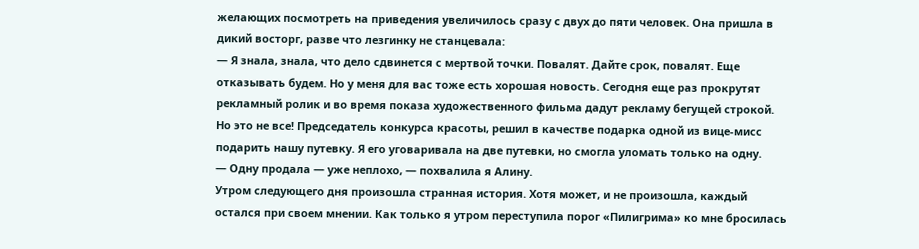желающих посмотреть на приведения увеличилось сразу с двух до пяти человек. Она пришла в дикий восторг, разве что лезгинку не станцевала:
— Я знала, знала, что дело сдвинется с мертвой точки. Повалят. Дайте срок, повалят. Еще отказывать будем. Но у меня для вас тоже есть хорошая новость. Сегодня еще раз прокрутят рекламный ролик и во время показа художественного фильма дадут рекламу бегущей строкой. Но это не все! Председатель конкурса красоты, решил в качестве подарка одной из вице-мисс подарить нашу путевку. Я его уговаривала на две путевки, но смогла уломать только на одну.
— Одну продала — уже неплохо, — похвалила я Алину.
Утром следующего дня произошла странная история. Хотя может, и не произошла, каждый остался при своем мнении. Как только я утром переступила порог «Пилигрима» ко мне бросилась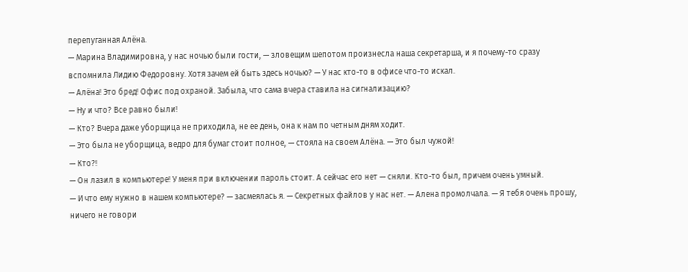перепуганная Алёна.
— Марина Владимировна, у нас ночью были гости, — зловещим шепотом произнесла наша секретарша, и я почему-то сразу вспомнила Лидию Федоровну. Хотя зачем ей быть здесь ночью? — У нас кто-то в офисе что-то искал.
— Алёна! Это бред! Офис под охраной. Забыла, что сама вчера ставила на сигнализацию?
— Ну и что? Все равно были!
— Кто? Вчера даже уборщица не приходила, не ее день, она к нам по четным дням ходит.
— Это была не уборщица, ведро для бумаг стоит полное, — стояла на своем Алёна. — Это был чужой!
— Кто?!
— Он лазил в компьютере! У меня при включении пароль стоит. А сейчас его нет — сняли. Кто-то был, причем очень умный.
— И что ему нужно в нашем компьютере? — засмеялась я. — Секретных файлов у нас нет. — Алена промолчала. — Я тебя очень прошу, ничего не говори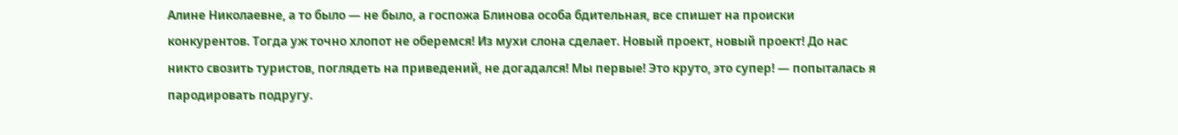Алине Николаевне, а то было — не было, а госпожа Блинова особа бдительная, все спишет на происки конкурентов. Тогда уж точно хлопот не оберемся! Из мухи слона сделает. Новый проект, новый проект! До нас никто свозить туристов, поглядеть на приведений, не догадался! Мы первые! Это круто, это супер! — попыталась я пародировать подругу.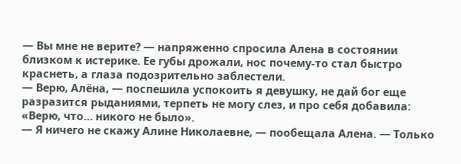— Вы мне не верите? — напряженно спросила Алена в состоянии близком к истерике. Ее губы дрожали, нос почему-то стал быстро краснеть, а глаза подозрительно заблестели.
— Верю, Алёна, — поспешила успокоить я девушку, не дай бог еще разразится рыданиями, терпеть не могу слез, и про себя добавила: «Верю, что… никого не было».
— Я ничего не скажу Алине Николаевне, — пообещала Алена. — Только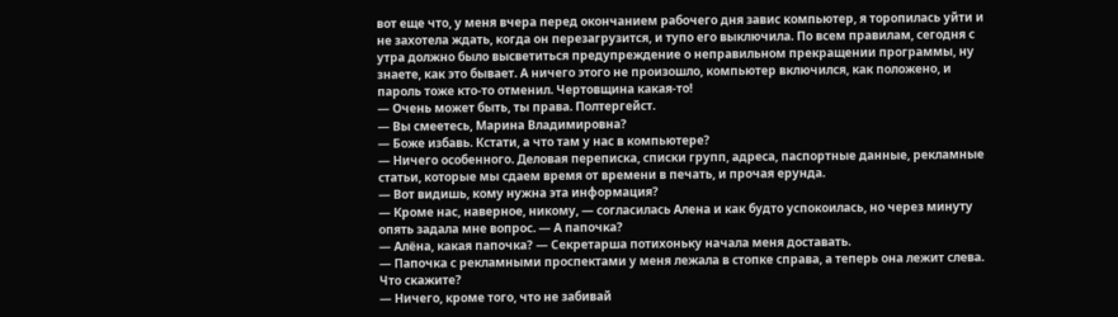вот еще что, у меня вчера перед окончанием рабочего дня завис компьютер, я торопилась уйти и не захотела ждать, когда он перезагрузится, и тупо его выключила. По всем правилам, сегодня с утра должно было высветиться предупреждение о неправильном прекращении программы, ну знаете, как это бывает. А ничего этого не произошло, компьютер включился, как положено, и пароль тоже кто-то отменил. Чертовщина какая-то!
— Очень может быть, ты права. Полтергейст.
— Вы смеетесь, Марина Владимировна?
— Боже избавь. Кстати, а что там у нас в компьютере?
— Ничего особенного. Деловая переписка, списки групп, адреса, паспортные данные, рекламные статьи, которые мы сдаем время от времени в печать, и прочая ерунда.
— Вот видишь, кому нужна эта информация?
— Кроме нас, наверное, никому, — согласилась Алена и как будто успокоилась, но через минуту опять задала мне вопрос. — А папочка?
— Алёна, какая папочка? — Секретарша потихоньку начала меня доставать.
— Папочка с рекламными проспектами у меня лежала в стопке справа, а теперь она лежит слева. Что скажите?
— Ничего, кроме того, что не забивай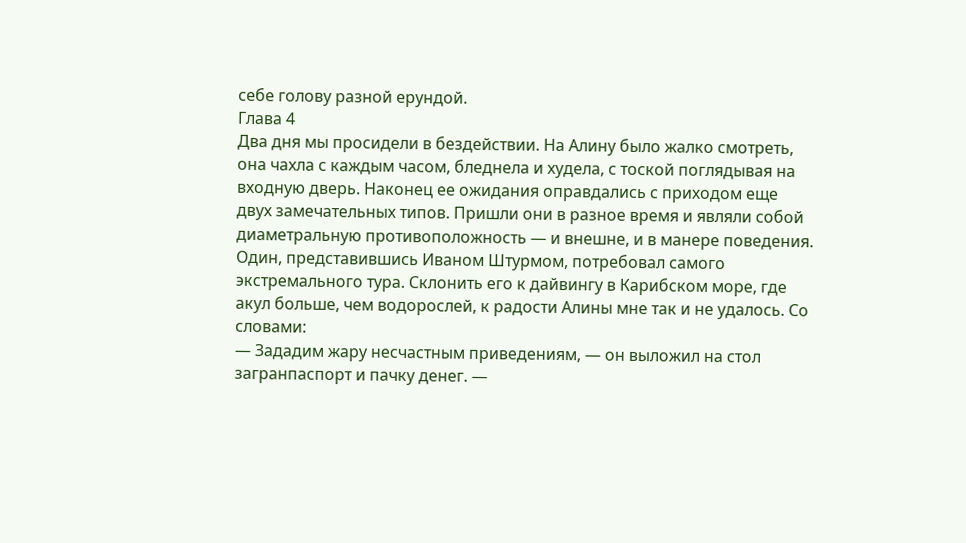себе голову разной ерундой.
Глава 4
Два дня мы просидели в бездействии. На Алину было жалко смотреть, она чахла с каждым часом, бледнела и худела, с тоской поглядывая на входную дверь. Наконец ее ожидания оправдались с приходом еще двух замечательных типов. Пришли они в разное время и являли собой диаметральную противоположность — и внешне, и в манере поведения.
Один, представившись Иваном Штурмом, потребовал самого экстремального тура. Склонить его к дайвингу в Карибском море, где акул больше, чем водорослей, к радости Алины мне так и не удалось. Со словами:
— Зададим жару несчастным приведениям, — он выложил на стол загранпаспорт и пачку денег. —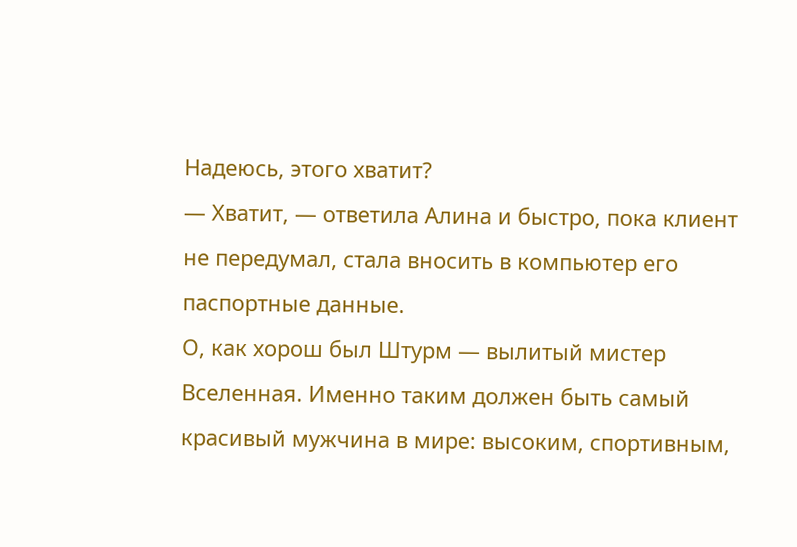Надеюсь, этого хватит?
— Хватит, — ответила Алина и быстро, пока клиент не передумал, стала вносить в компьютер его паспортные данные.
О, как хорош был Штурм — вылитый мистер Вселенная. Именно таким должен быть самый красивый мужчина в мире: высоким, спортивным,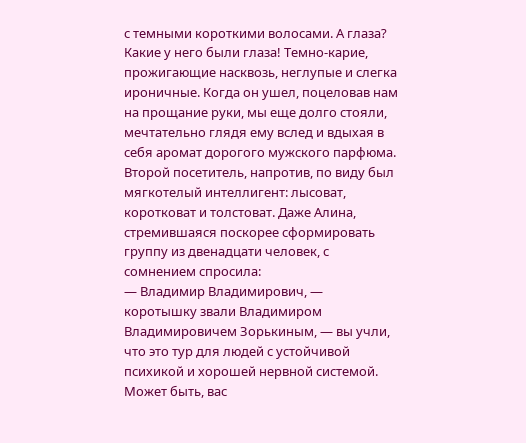с темными короткими волосами. А глаза? Какие у него были глаза! Темно-карие, прожигающие насквозь, неглупые и слегка ироничные. Когда он ушел, поцеловав нам на прощание руки, мы еще долго стояли, мечтательно глядя ему вслед и вдыхая в себя аромат дорогого мужского парфюма.
Второй посетитель, напротив, по виду был мягкотелый интеллигент: лысоват, коротковат и толстоват. Даже Алина, стремившаяся поскорее сформировать группу из двенадцати человек, с сомнением спросила:
— Владимир Владимирович, — коротышку звали Владимиром Владимировичем Зорькиным, — вы учли, что это тур для людей с устойчивой психикой и хорошей нервной системой. Может быть, вас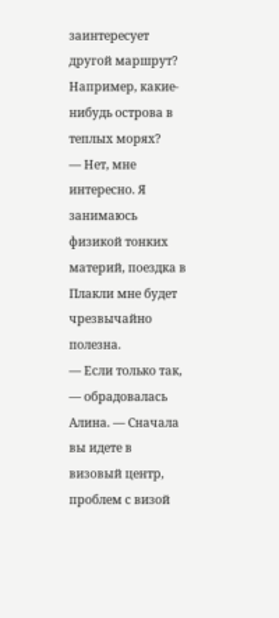заинтересует другой маршрут? Например, какие-нибудь острова в теплых морях?
— Нет, мне интересно. Я занимаюсь физикой тонких материй, поездка в Плакли мне будет чрезвычайно полезна.
— Если только так, — обрадовалась Алина. — Сначала вы идете в визовый центр, проблем с визой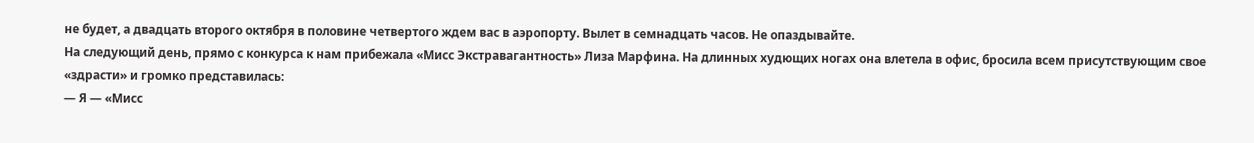не будет, а двадцать второго октября в половине четвертого ждем вас в аэропорту. Вылет в семнадцать часов. Не опаздывайте.
На следующий день, прямо с конкурса к нам прибежала «Мисс Экстравагантность» Лиза Марфина. На длинных худющих ногах она влетела в офис, бросила всем присутствующим свое «здрасти» и громко представилась:
— Я — «Мисс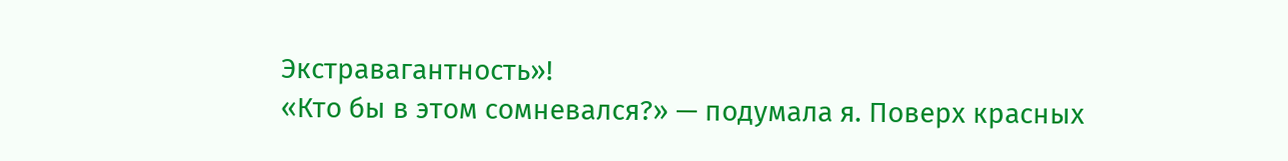Экстравагантность»!
«Кто бы в этом сомневался?» — подумала я. Поверх красных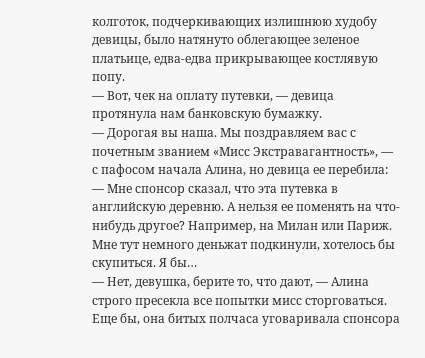колготок, подчеркивающих излишнюю худобу девицы, было натянуто облегающее зеленое платьице, едва-едва прикрывающее костлявую попу.
— Вот, чек на оплату путевки, — девица протянула нам банковскую бумажку.
— Дорогая вы наша. Мы поздравляем вас с почетным званием «Мисс Экстравагантность», — с пафосом начала Алина, но девица ее перебила:
— Мне спонсор сказал, что эта путевка в английскую деревню. А нельзя ее поменять на что-нибудь другое? Например, на Милан или Париж. Мне тут немного деньжат подкинули, хотелось бы скупиться. Я бы…
— Нет, девушка, берите то, что дают, — Алина строго пресекла все попытки мисс сторговаться. Еще бы, она битых полчаса уговаривала спонсора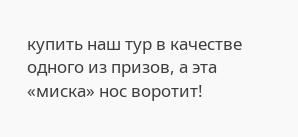купить наш тур в качестве одного из призов, а эта «миска» нос воротит!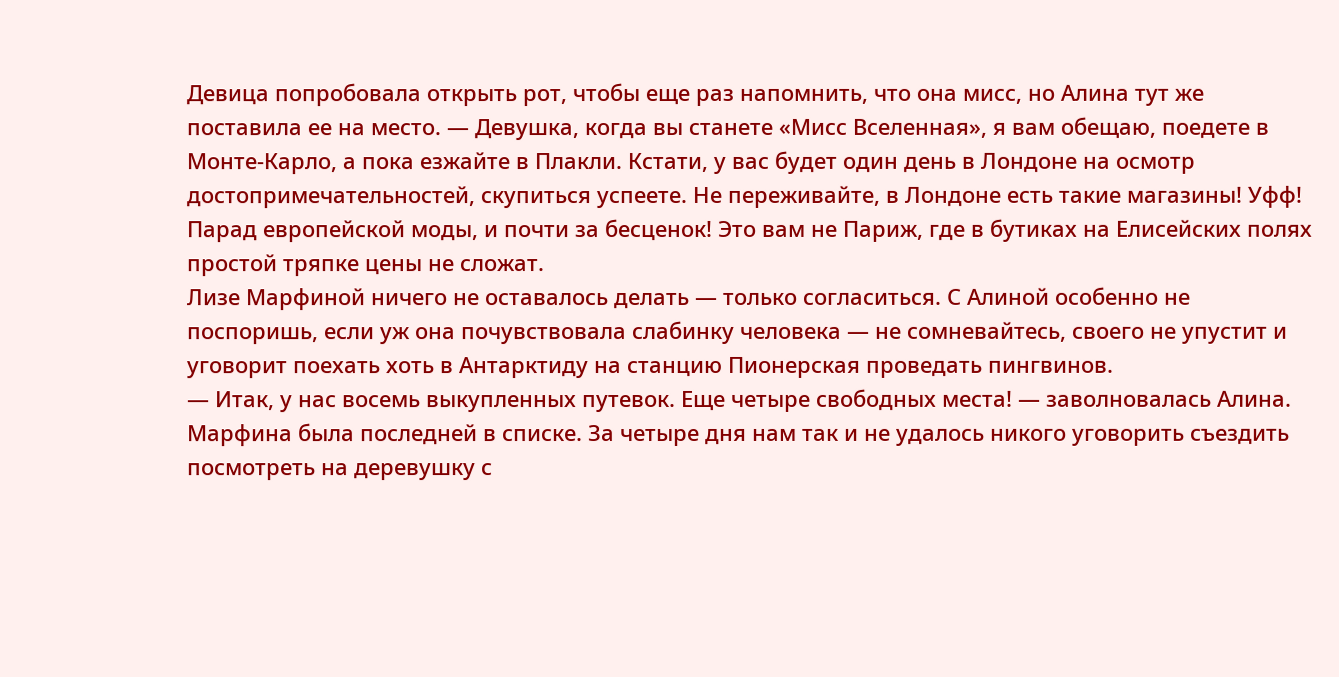Девица попробовала открыть рот, чтобы еще раз напомнить, что она мисс, но Алина тут же поставила ее на место. — Девушка, когда вы станете «Мисс Вселенная», я вам обещаю, поедете в Монте-Карло, а пока езжайте в Плакли. Кстати, у вас будет один день в Лондоне на осмотр достопримечательностей, скупиться успеете. Не переживайте, в Лондоне есть такие магазины! Уфф! Парад европейской моды, и почти за бесценок! Это вам не Париж, где в бутиках на Елисейских полях простой тряпке цены не сложат.
Лизе Марфиной ничего не оставалось делать — только согласиться. С Алиной особенно не поспоришь, если уж она почувствовала слабинку человека — не сомневайтесь, своего не упустит и уговорит поехать хоть в Антарктиду на станцию Пионерская проведать пингвинов.
— Итак, у нас восемь выкупленных путевок. Еще четыре свободных места! — заволновалась Алина.
Марфина была последней в списке. За четыре дня нам так и не удалось никого уговорить съездить посмотреть на деревушку с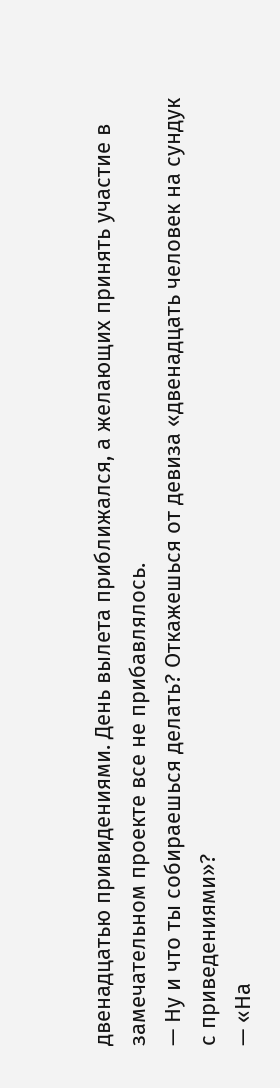двенадцатью привидениями. День вылета приближался, а желающих принять участие в замечательном проекте все не прибавлялось.
— Ну и что ты собираешься делать? Откажешься от девиза «двенадцать человек на сундук с приведениями»?
— «На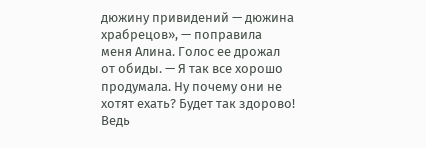дюжину привидений — дюжина храбрецов», — поправила меня Алина. Голос ее дрожал от обиды. — Я так все хорошо продумала. Ну почему они не хотят ехать? Будет так здорово! Ведь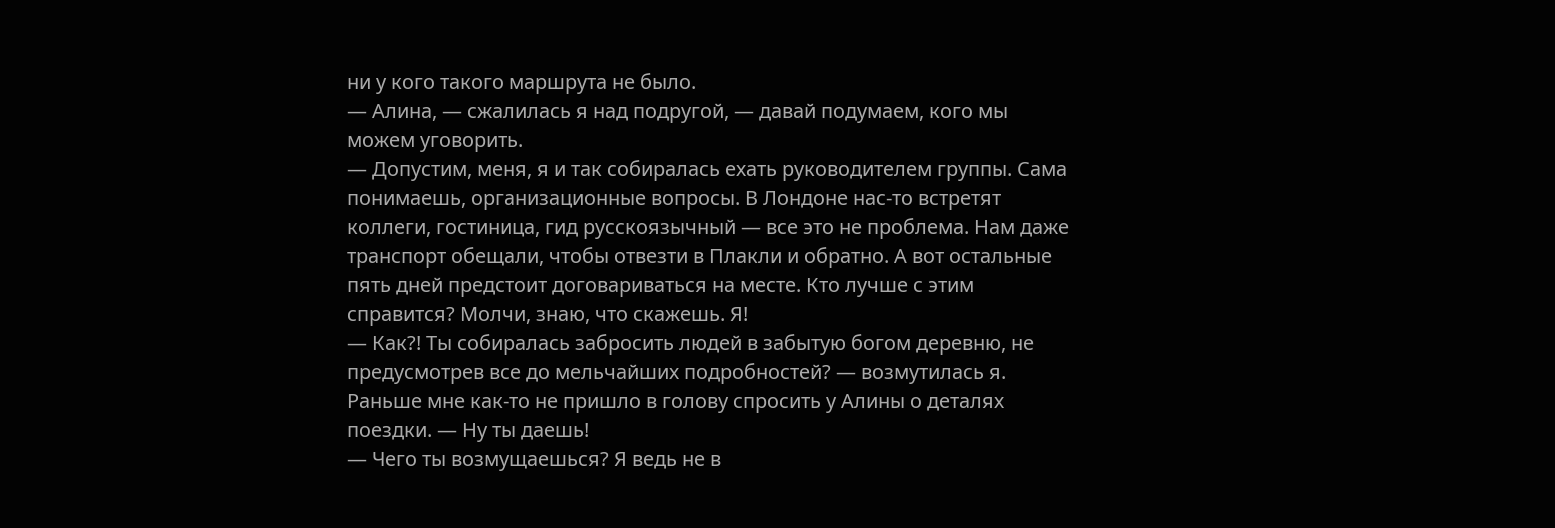ни у кого такого маршрута не было.
— Алина, — сжалилась я над подругой, — давай подумаем, кого мы можем уговорить.
— Допустим, меня, я и так собиралась ехать руководителем группы. Сама понимаешь, организационные вопросы. В Лондоне нас-то встретят коллеги, гостиница, гид русскоязычный — все это не проблема. Нам даже транспорт обещали, чтобы отвезти в Плакли и обратно. А вот остальные пять дней предстоит договариваться на месте. Кто лучше с этим справится? Молчи, знаю, что скажешь. Я!
— Как?! Ты собиралась забросить людей в забытую богом деревню, не предусмотрев все до мельчайших подробностей? — возмутилась я. Раньше мне как-то не пришло в голову спросить у Алины о деталях поездки. — Ну ты даешь!
— Чего ты возмущаешься? Я ведь не в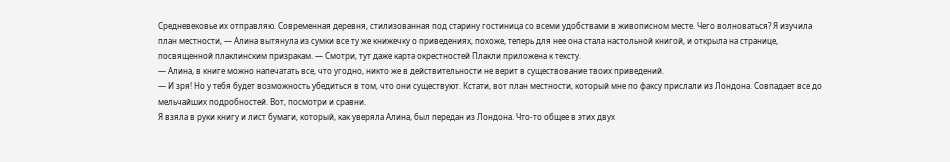Средневековье их отправляю. Современная деревня, стилизованная под старину гостиница со всеми удобствами в живописном месте. Чего волноваться? Я изучила план местности, — Алина вытянула из сумки все ту же книжечку о приведениях, похоже, теперь для нее она стала настольной книгой, и открыла на странице, посвященной плаклинским призракам. — Смотри, тут даже карта окрестностей Плакли приложена к тексту.
— Алина, в книге можно напечатать все, что угодно, никто же в действительности не верит в существование твоих приведений.
— И зря! Но у тебя будет возможность убедиться в том, что они существуют. Кстати, вот план местности, который мне по факсу прислали из Лондона. Совпадает все до мельчайших подробностей. Вот, посмотри и сравни.
Я взяла в руки книгу и лист бумаги, который, как уверяла Алина, был передан из Лондона. Что-то общее в этих двух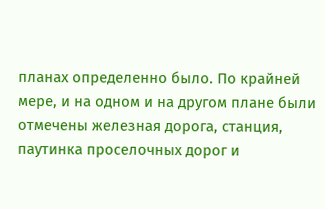планах определенно было. По крайней мере, и на одном и на другом плане были отмечены железная дорога, станция, паутинка проселочных дорог и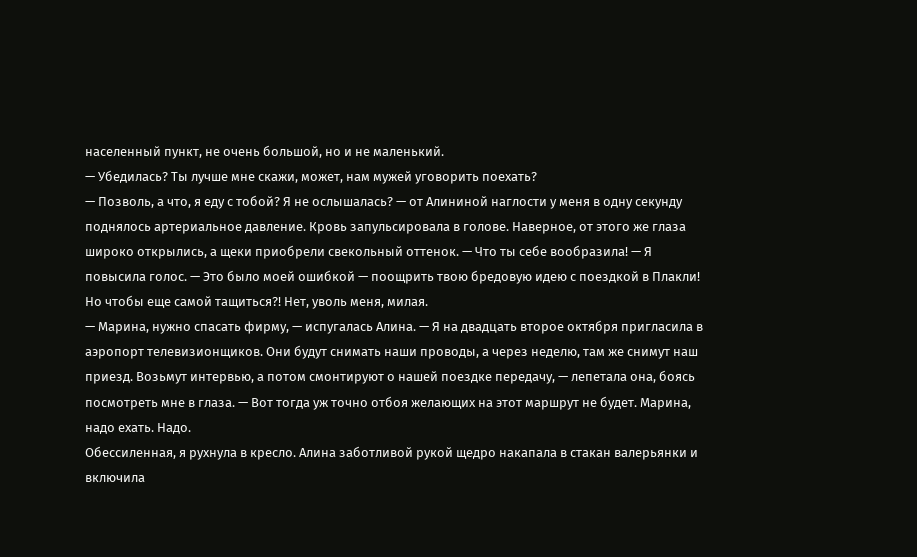населенный пункт, не очень большой, но и не маленький.
— Убедилась? Ты лучше мне скажи, может, нам мужей уговорить поехать?
— Позволь, а что, я еду с тобой? Я не ослышалась? — от Алининой наглости у меня в одну секунду поднялось артериальное давление. Кровь запульсировала в голове. Наверное, от этого же глаза широко открылись, а щеки приобрели свекольный оттенок. — Что ты себе вообразила! — Я повысила голос. — Это было моей ошибкой — поощрить твою бредовую идею с поездкой в Плакли! Но чтобы еще самой тащиться?! Нет, уволь меня, милая.
— Марина, нужно спасать фирму, — испугалась Алина. — Я на двадцать второе октября пригласила в аэропорт телевизионщиков. Они будут снимать наши проводы, а через неделю, там же снимут наш приезд. Возьмут интервью, а потом смонтируют о нашей поездке передачу, — лепетала она, боясь посмотреть мне в глаза. — Вот тогда уж точно отбоя желающих на этот маршрут не будет. Марина, надо ехать. Надо.
Обессиленная, я рухнула в кресло. Алина заботливой рукой щедро накапала в стакан валерьянки и включила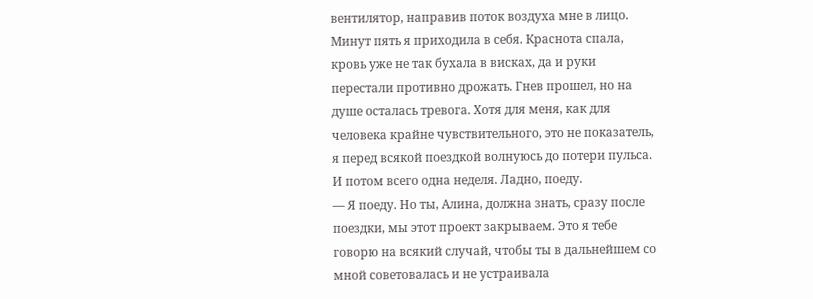вентилятор, направив поток воздуха мне в лицо. Минут пять я приходила в себя. Краснота спала, кровь уже не так бухала в висках, да и руки перестали противно дрожать. Гнев прошел, но на душе осталась тревога. Хотя для меня, как для человека крайне чувствительного, это не показатель, я перед всякой поездкой волнуюсь до потери пульса. И потом всего одна неделя. Ладно, поеду.
— Я поеду. Но ты, Алина, должна знать, сразу после поездки, мы этот проект закрываем. Это я тебе говорю на всякий случай, чтобы ты в дальнейшем со мной советовалась и не устраивала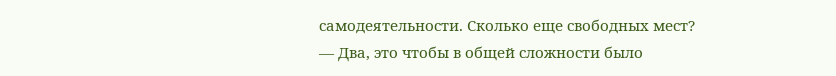самодеятельности. Сколько еще свободных мест?
— Два, это чтобы в общей сложности было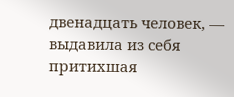двенадцать человек, — выдавила из себя притихшая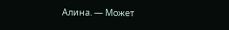Алина. — Может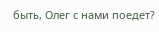быть, Олег с нами поедет?